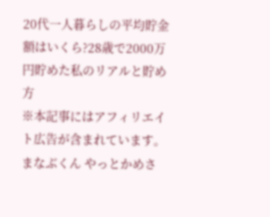20代一人暮らしの平均貯金額はいくら?28歳で2000万円貯めた私のリアルと貯め方
※本記事にはアフィリエイト広告が含まれています。 まなぶくん やっとかめさ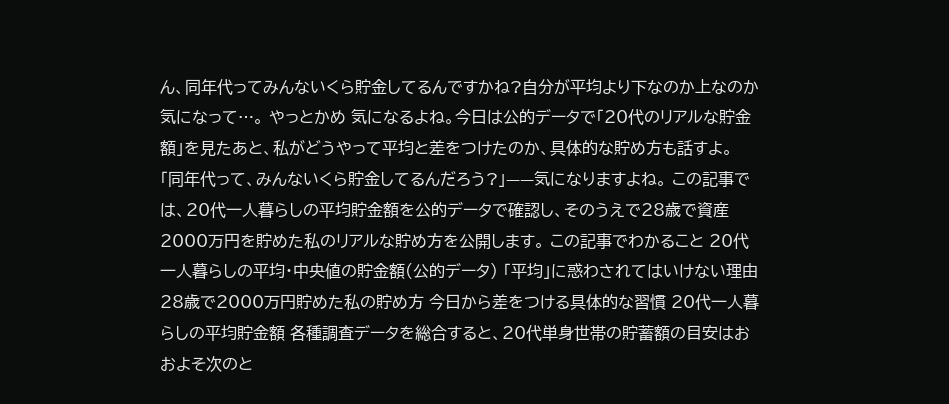ん、同年代ってみんないくら貯金してるんですかね?自分が平均より下なのか上なのか気になって…。 やっとかめ 気になるよね。今日は公的データで「20代のリアルな貯金額」を見たあと、私がどうやって平均と差をつけたのか、具体的な貯め方も話すよ。 「同年代って、みんないくら貯金してるんだろう?」——気になりますよね。 この記事では、20代一人暮らしの平均貯金額を公的データで確認し、そのうえで28歳で資産2000万円を貯めた私のリアルな貯め方を公開します。 この記事でわかること 20代一人暮らしの平均・中央値の貯金額(公的データ) 「平均」に惑わされてはいけない理由 28歳で2000万円貯めた私の貯め方 今日から差をつける具体的な習慣 20代一人暮らしの平均貯金額 各種調査データを総合すると、20代単身世帯の貯蓄額の目安はおおよそ次のと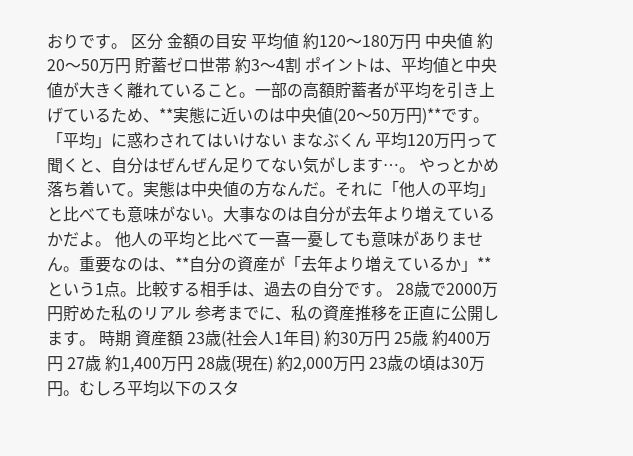おりです。 区分 金額の目安 平均値 約120〜180万円 中央値 約20〜50万円 貯蓄ゼロ世帯 約3〜4割 ポイントは、平均値と中央値が大きく離れていること。一部の高額貯蓄者が平均を引き上げているため、**実態に近いのは中央値(20〜50万円)**です。 「平均」に惑わされてはいけない まなぶくん 平均120万円って聞くと、自分はぜんぜん足りてない気がします…。 やっとかめ 落ち着いて。実態は中央値の方なんだ。それに「他人の平均」と比べても意味がない。大事なのは自分が去年より増えているかだよ。 他人の平均と比べて一喜一憂しても意味がありません。重要なのは、**自分の資産が「去年より増えているか」**という1点。比較する相手は、過去の自分です。 28歳で2000万円貯めた私のリアル 参考までに、私の資産推移を正直に公開します。 時期 資産額 23歳(社会人1年目) 約30万円 25歳 約400万円 27歳 約1,400万円 28歳(現在) 約2,000万円 23歳の頃は30万円。むしろ平均以下のスタ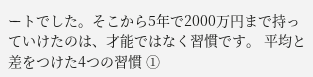ートでした。そこから5年で2000万円まで持っていけたのは、才能ではなく習慣です。 平均と差をつけた4つの習慣 ①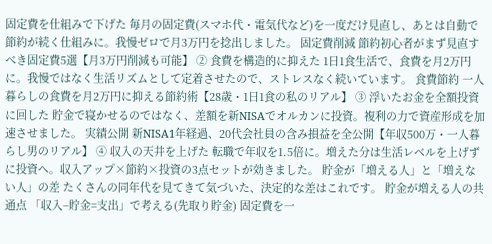固定費を仕組みで下げた 毎月の固定費(スマホ代・電気代など)を一度だけ見直し、あとは自動で節約が続く仕組みに。我慢ゼロで月3万円を捻出しました。 固定費削減 節約初心者がまず見直すべき固定費5選【月3万円削減も可能】 ② 食費を構造的に抑えた 1日1食生活で、食費を月2万円に。我慢ではなく生活リズムとして定着させたので、ストレスなく続いています。 食費節約 一人暮らしの食費を月2万円に抑える節約術【28歳・1日1食の私のリアル】 ③ 浮いたお金を全額投資に回した 貯金で寝かせるのではなく、差額を新NISAでオルカンに投資。複利の力で資産形成を加速させました。 実績公開 新NISA1年経過、20代会社員の含み損益を全公開【年収500万・一人暮らし男のリアル】 ④ 収入の天井を上げた 転職で年収を1.5倍に。増えた分は生活レベルを上げずに投資へ。収入アップ×節約×投資の3点セットが効きました。 貯金が「増える人」と「増えない人」の差 たくさんの同年代を見てきて気づいた、決定的な差はこれです。 貯金が増える人の共通点 「収入−貯金=支出」で考える(先取り貯金) 固定費を一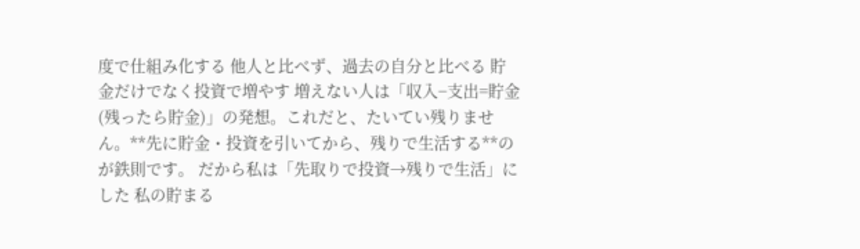度で仕組み化する 他人と比べず、過去の自分と比べる 貯金だけでなく投資で増やす 増えない人は「収入−支出=貯金(残ったら貯金)」の発想。これだと、たいてい残りません。**先に貯金・投資を引いてから、残りで生活する**のが鉄則です。 だから私は「先取りで投資→残りで生活」にした 私の貯まる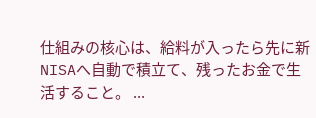仕組みの核心は、給料が入ったら先に新NISAへ自動で積立て、残ったお金で生活すること。 ...